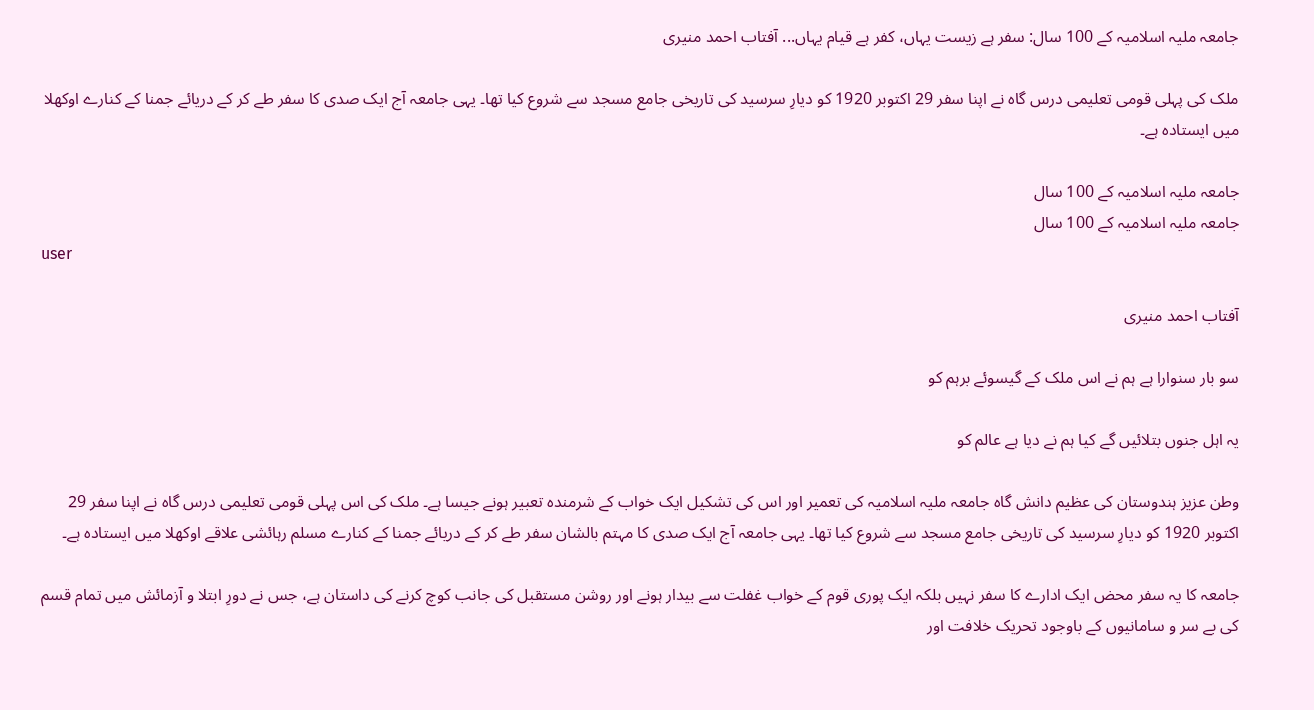جامعہ ملیہ اسلامیہ کے 100 سال: سفر ہے زیست یہاں، کفر ہے قیام یہاں... آفتاب احمد منیری

ملک کی پہلی قومی تعلیمی درس گاہ نے اپنا سفر 29 اکتوبر 1920 کو دیارِ سرسید کی تاریخی جامع مسجد سے شروع کیا تھا۔ یہی جامعہ آج ایک صدی کا سفر طے کر کے دریائے جمنا کے کنارے اوکھلا میں ایستادہ ہے۔

جامعہ ملیہ اسلامیہ کے 100 سال
جامعہ ملیہ اسلامیہ کے 100 سال
user

آفتاب احمد منیری

سو بار سنوارا ہے ہم نے اس ملک کے گیسوئے برہم کو

یہ اہل جنوں بتلائیں گے کیا ہم نے دیا ہے عالم کو

وطن عزیز ہندوستان کی عظیم دانش گاہ جامعہ ملیہ اسلامیہ کی تعمیر اور اس کی تشکیل ایک خواب کے شرمندہ تعبیر ہونے جیسا ہے۔ ملک کی اس پہلی قومی تعلیمی درس گاہ نے اپنا سفر 29 اکتوبر 1920 کو دیارِ سرسید کی تاریخی جامع مسجد سے شروع کیا تھا۔ یہی جامعہ آج ایک صدی کا مہتم بالشان سفر طے کر کے دریائے جمنا کے کنارے مسلم رہائشی علاقے اوکھلا میں ایستادہ ہے۔

جامعہ کا یہ سفر محض ایک ادارے کا سفر نہیں بلکہ ایک پوری قوم کے خواب غفلت سے بیدار ہونے اور روشن مستقبل کی جانب کوچ کرنے کی داستان ہے، جس نے دورِ ابتلا و آزمائش میں تمام قسم کی بے سر و سامانیوں کے باوجود تحریک خلافت اور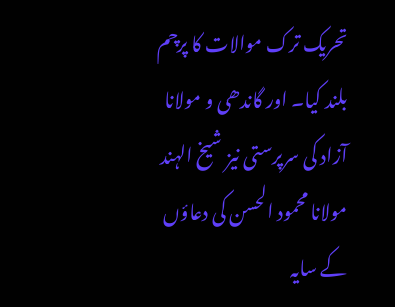تحریک ترک موالات کا پرچم بلند کیا۔ اور گاندھی و مولانا آزاد کی سرپرستی نیز شیخ الہند مولانا محمود الحسن کی دعاؤں کے سایہ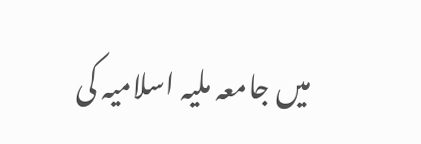میں جامعہ ملیہ اسلامیہ کی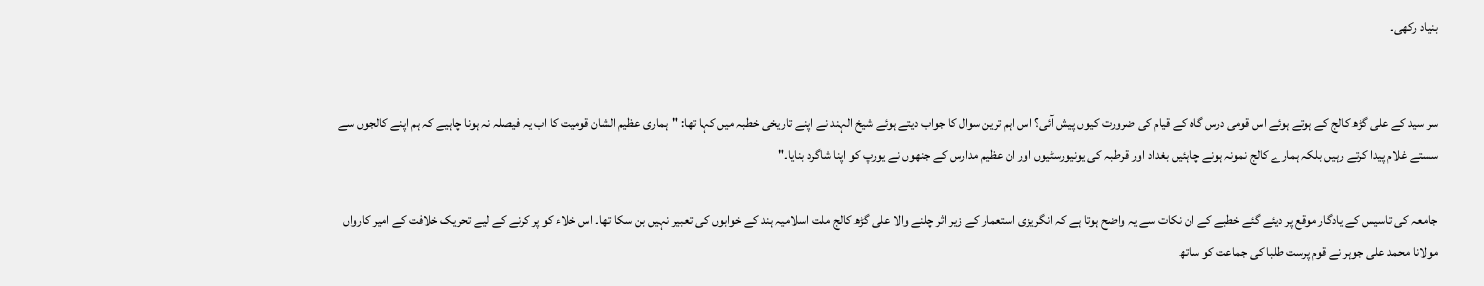بنیاد رکھی۔


سر سید کے علی گڑھ کالج کے ہوتے ہوئے اس قومی درس گاہ کے قیام کی ضرورت کیوں پیش آئی؟ اس اہم ترین سوال کا جواب دیتے ہوئے شیخ الہند نے اپنے تاریخی خطبہ میں کہا تھا: "ہماری عظیم الشان قومیت کا اب یہ فیصلہ نہ ہونا چاہیے کہ ہم اپنے کالجوں سے سستے غلام پیدا کرتے رہیں بلکہ ہمارے کالج نمونہ ہونے چاہئیں بغداد اور قرطبہ کی یونیورسٹیوں اور ان عظیم مدارس کے جنھوں نے یورپ کو اپنا شاگرد بنایا۔"

جامعہ کی تاسیس کے یادگار موقع پر دیئے گئے خطبے کے ان نکات سے یہ واضح ہوتا ہے کہ انگریزی استعمار کے زیر اثر چلنے والا علی گڑھ کالج ملت اسلامیہ ہند کے خوابوں کی تعبیر نہیں بن سکا تھا۔ اس خلاء کو پر کرنے کے لیے تحریک خلافت کے امیر کارواں مولانا محمد علی جوہر نے قوم پرست طلبا کی جماعت کو ساتھ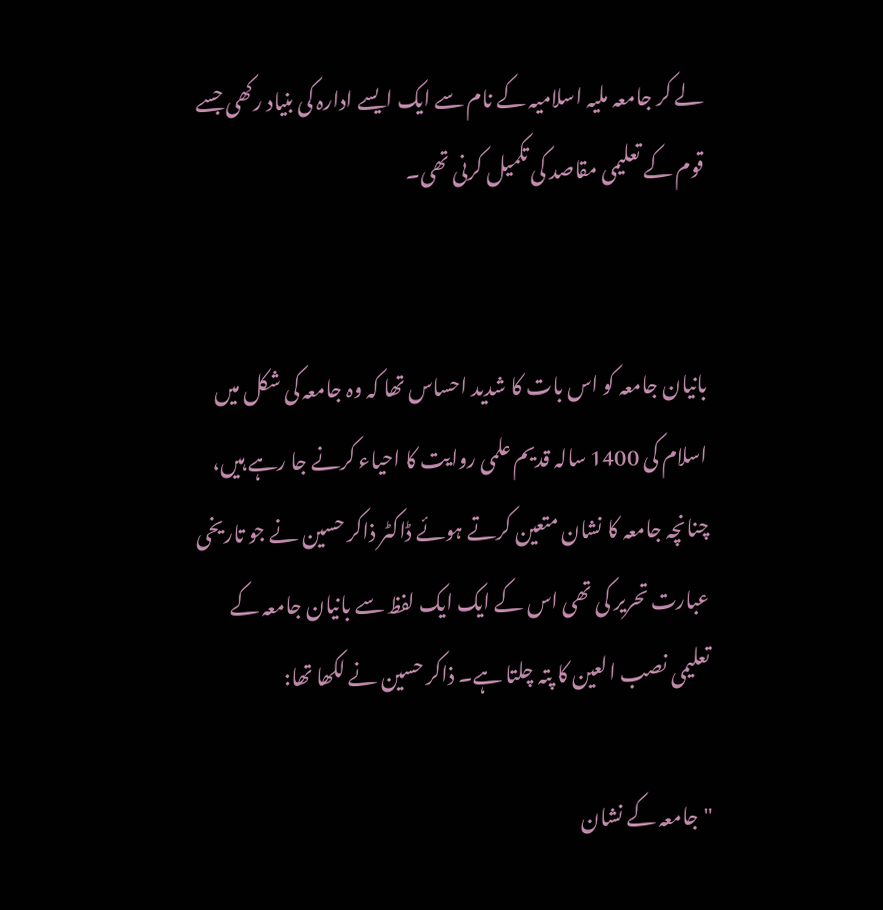لے کر جامعہ ملیہ اسلامیہ کے نام سے ایک ایسے ادارہ کی بنیاد رکھی جسے قوم کے تعلیمی مقاصد کی تکمیل کرنی تھی۔


بانیان جامعہ کو اس بات کا شدید احساس تھا کہ وہ جامعہ کی شکل میں اسلام کی 1400 سالہ قدیم علمی روایت کا احیاء کرنے جا رہے ہیں، چنانچہ جامعہ کا نشان متعین کرتے ہوئے ڈاکٹر ذاکر حسین نے جو تاریخی عبارت تحریر کی تھی اس کے ایک ایک لفظ سے بانیان جامعہ کے تعلیمی نصب العین کا پتہ چلتا ہے۔ ذاکر حسین نے لکھا تھا:

"جامعہ کے نشان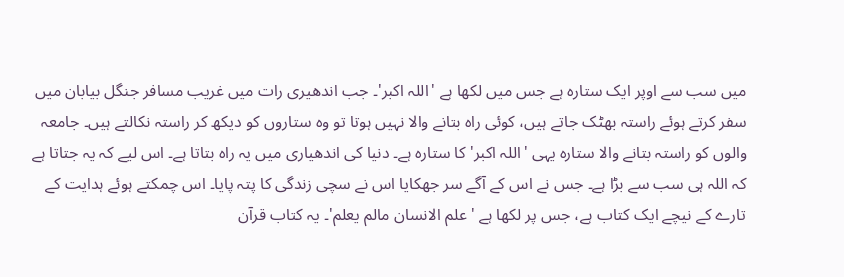میں سب سے اوپر ایک ستارہ ہے جس میں لکھا ہے 'اللہ اکبر'۔ جب اندھیری رات میں غریب مسافر جنگل بیابان میں سفر کرتے ہوئے راستہ بھٹک جاتے ہیں، کوئی راہ بتانے والا نہیں ہوتا تو وہ ستاروں کو دیکھ کر راستہ نکالتے ہیں۔ جامعہ والوں کو راستہ بتانے والا ستارہ یہی 'اللہ اکبر' کا ستارہ ہے۔ دنیا کی اندھیاری میں یہ راہ بتاتا ہے۔ اس لیے کہ یہ جتاتا ہے کہ اللہ ہی سب سے بڑا ہے۔ جس نے اس کے آگے سر جھکایا اس نے سچی زندگی کا پتہ پایا۔ اس چمکتے ہوئے ہدایت کے تارے کے نیچے ایک کتاب ہے، جس پر لکھا ہے 'علم الانسان مالم یعلم'۔ یہ کتاب قرآن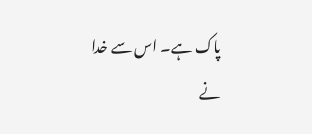پاک ہے۔ اس سے خدا نے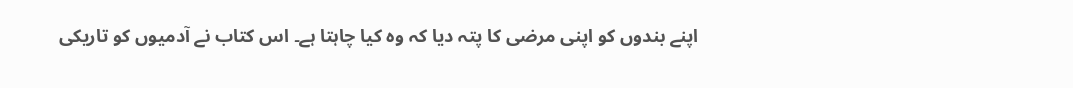اپنے بندوں کو اپنی مرضی کا پتہ دیا کہ وہ کیا چاہتا ہے۔ اس کتاب نے آدمیوں کو تاریکی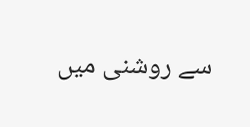سے روشنی میں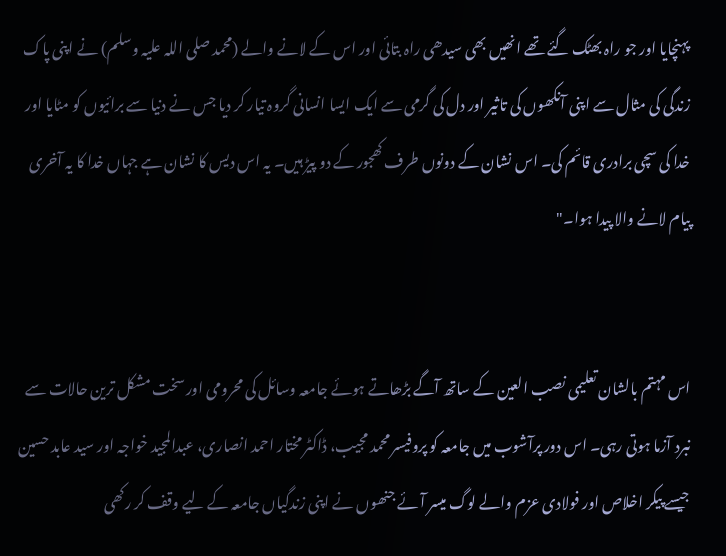پہنچایا اور جو راہ بھٹک گئے تھے انھیں بھی سیدھی راہ بتائی اور اس کے لانے والے (محمد صلی اللہ علیہ وسلم) نے اپنی پاک زندگی کی مثال سے اپنی آنکھوں کی تاثیر اور دل کی گرمی سے ایک ایسا انسانی گروہ تیار کر دیا جس نے دنیا سے برائیوں کو مٹایا اور خدا کی سچی برادری قائم کی۔ اس نشان کے دونوں طرف کھجور کے دو پیڑ ہیں۔ یہ اس دیس کا نشان ہے جہاں خدا کا یہ آخری پیام لانے والا پیدا ہوا۔"


اس مہتم بالشان تعلیمی نصب العین کے ساتھ آگے بڑھاتے ہوئے جامعہ وسائل کی محرومی اور سخت مشکل ترین حالات سے نبرد آزما ہوتی رہی۔ اس دور پرآشوب میں جامعہ کو پروفیسر محمد مجیب، ڈاکٹر مختار احمد انصاری، عبدالمجید خواجہ اور سید عابد حسین جیسے پیکر اخلاص اور فولادی عزم والے لوگ میسر آئے جنھوں نے اپنی زندگیاں جامعہ کے لیے وقف کر رکھی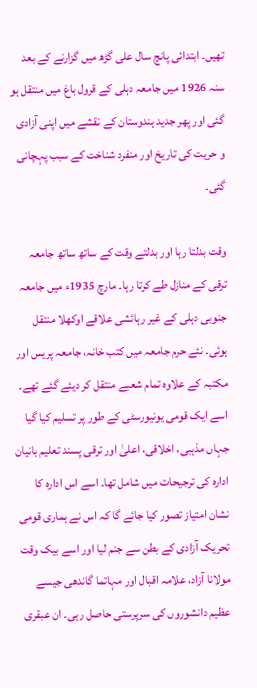تھیں۔ ابتدائی پانچ سال علی گڑھ میں گزارنے کے بعد سنہ 1926 میں جامعہ دہلی کے قرول باغ میں منتقل ہو گئی اور پھر جدید ہندوستان کے نقشے میں اپنی آزادی و حریت کی تاریخ اور منفرد شناخت کے سبب پہچانی گئی۔

وقت بدلتا رہا اور بدلتے وقت کے ساتھ ساتھ جامعہ ترقی کے منازل طے کرتا رہا۔ مارچ 1935ء میں جامعہ جنوبی دہلی کے غیر رہائشی علاقے اوکھلا منتقل ہوئی۔ نئے حرم جامعہ میں کتب خانہ، جامعہ پریس اور مکتبہ کے علاوہ تمام شعبے منتقل کر دیئے گئے تھے۔ اسے ایک قومی یونیورسٹی کے طور پر تسلیم کیا گیا جہاں مذہبی، اخلاقی، اعلیٰ اور ترقی پسند تعلیم بانیان ادارہ کی ترجیحات میں شامل تھا۔ اسے اس ادارہ کا نشان امتیاز تصور کیا جائے گا کہ اس نے ہماری قومی تحریک آزادی کے بطن سے جنم لیا اور اسے بیک وقت مولانا آزاد، علامہ اقبال اور مہاتما گاندھی جیسے عظیم دانشوروں کی سرپرستی حاصل رہی۔ ان عبقری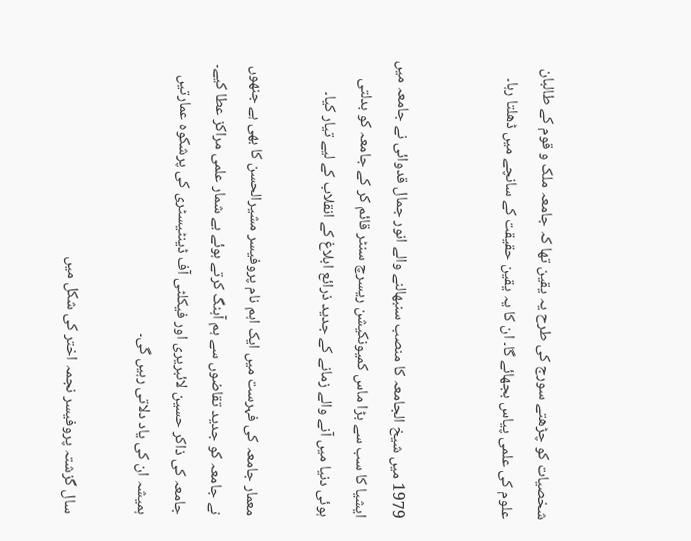شخصیات کو چڑھتے سورج کی طرح یہ یقین تھا کہ جامعہ ملک و قوم کے طالبان علوم کی علمی پیاس بجھائے گا۔ ان کا یہ یقین حقیقت کے سانچے میں ڈھلتا رہا۔


1979 میں شیخ الجامعہ کا منصب سنبھالنے والے انور جمال قدوائی نے جامعہ میں ایشیا کا سب سے بڑا ماس کمیونکیشن ریسرچ سنٹر قائم کر کے جامعہ کو بدلتی ہوئی دنیا میں آنے والے زمانے کے جدید ذرائع ابلاغ کے انقلاب کے لیے تیار کیا۔

معمار جامعہ کی فہرست میں ایک اہم نام پروفیسر مشیرالحسن کا بھی ہے جنھوں نے جامعہ کو جدید تقاضوں سے ہم آہنگ کرتے ہوئے بے شمار علمی مراکز عطا کیے۔ جامعہ کی ذاکر حسین لائبریری اور فیکلٹی آف ڈینٹیسٹری کی پرشکوہ عمارتیں ہمیشہ ان کی یاد دلاتی رہیں گی۔

سال گزشتہ پروفیسر نجمہ اختر کی شکل میں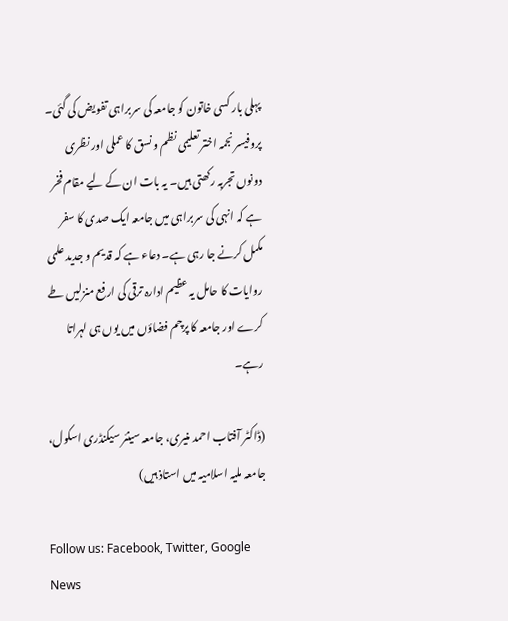پہلی بار کسی خاتون کو جامعہ کی سربراہی تفویض کی گئی۔ پروفیسر نجمہ اختر تعلیمی نظم و نسق کا عملی اور نظری دونوں تجربہ رکھتی ہیں۔ یہ بات ان کے لیے مقام فخر ہے کہ انہی کی سربراہی میں جامعہ ایک صدی کا سفر مکمل کرنے جا رہی ہے۔ دعاء ہے کہ قدیم و جدید علمی روایات کا حامل یہ عظیم ادارہ ترقی کی ارفع منزلیں طے کرے اور جامعہ کا پرچم فضاؤں میں یوں ہی لہراتا رہے۔

(ڈاکٹر آفتاب احمد منیری، جامعہ سینئر سیکنڈری اسکول، جامعہ ملیہ اسلامیہ میں استاذ ہیں)

Follow us: Facebook, Twitter, Google News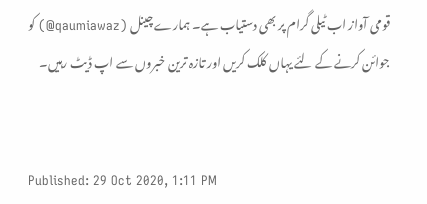قومی آواز اب ٹیلی گرام پر بھی دستیاب ہے۔ ہمارے چینل (qaumiawaz@) کو جوائن کرنے کے لئے یہاں کلک کریں اور تازہ ترین خبروں سے اپ ڈیٹ رہیں۔


Published: 29 Oct 2020, 1:11 PM